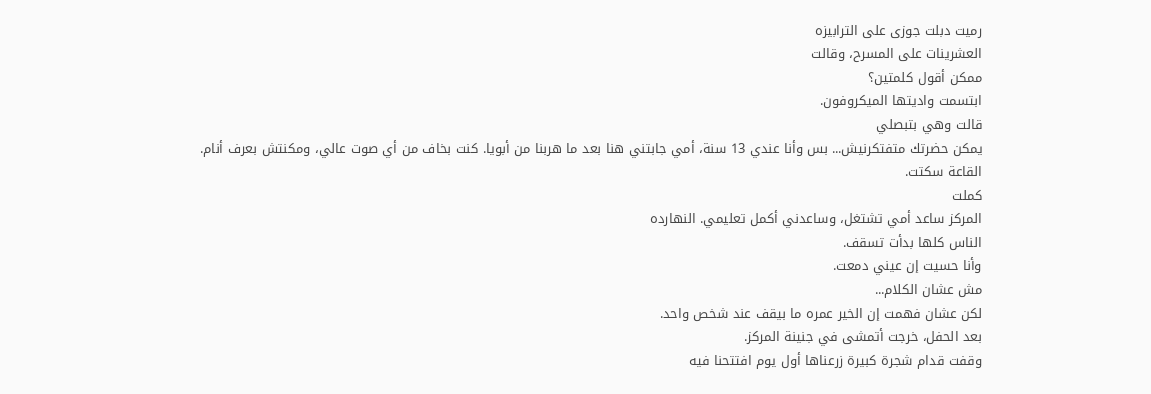رميت دبلت جوزى على الترابيزه
العشرينات على المسرح، وقالت
ممكن أقول كلمتين؟
ابتسمت واديتها الميكروفون.
قالت وهي بتبصلي
يمكن حضرتك متفتكرنيش... بس وأنا عندي 13 سنة، أمي جابتني هنا بعد ما هربنا من أبويا. كنت بخاف من أي صوت عالي، ومكنتش بعرف أنام.
القاعة سكتت.
كملت
المركز ساعد أمي تشتغل، وساعدني أكمل تعليمي. النهارده
الناس كلها بدأت تسقف.
وأنا حسيت إن عيني دمعت.
مش عشان الكلام...
لكن عشان فهمت إن الخير عمره ما بيقف عند شخص واحد.
بعد الحفل، خرجت أتمشى في جنينة المركز.
وقفت قدام شجرة كبيرة زرعناها أول يوم افتتحنا فيه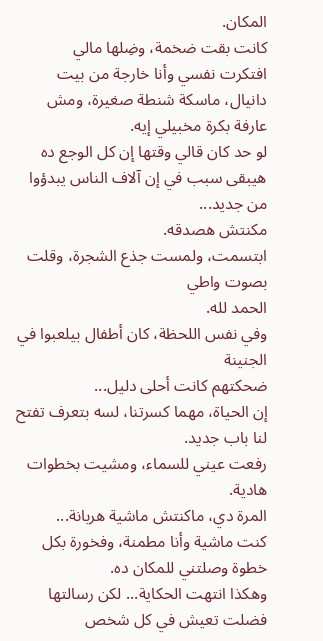المكان.
كانت بقت ضخمة، وضِلها مالي
افتكرت نفسي وأنا خارجة من بيت دانيال، ماسكة شنطة صغيرة، ومش عارفة بكرة مخبيلي إيه.
لو حد كان قالي وقتها إن كل الوجع ده هيبقى سبب في إن آلاف الناس يبدؤوا من جديد...
مكنتش هصدقه.
ابتسمت، ولمست جذع الشجرة، وقلت بصوت واطي
الحمد لله.
وفي نفس اللحظة، كان أطفال بيلعبوا في الجنينة
ضحكتهم كانت أحلى دليل...
إن الحياة، مهما كسرتنا، لسه بتعرف تفتح لنا باب جديد.
رفعت عيني للسماء، ومشيت بخطوات هادية.
المرة دي، ماكنتش ماشية هربانة...
كنت ماشية وأنا مطمنة، وفخورة بكل خطوة وصلتني للمكان ده.
وهكذا انتهت الحكاية... لكن رسالتها فضلت تعيش في كل شخص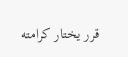قرر يختار كرامته